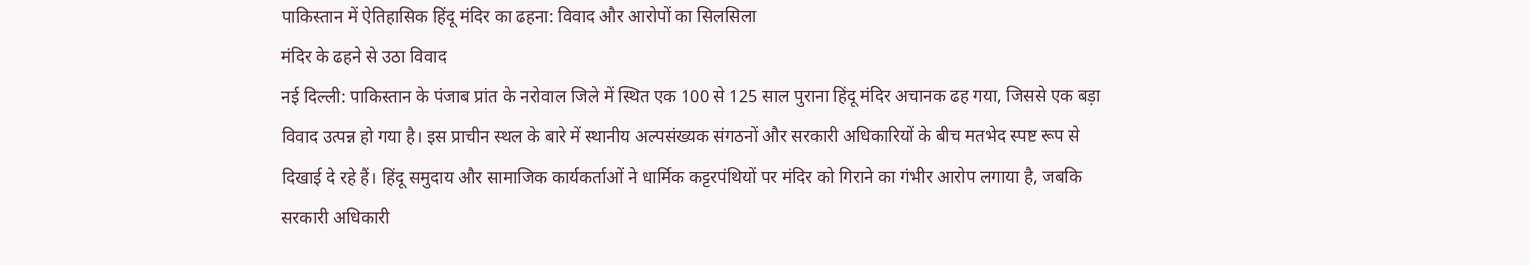पाकिस्तान में ऐतिहासिक हिंदू मंदिर का ढहना: विवाद और आरोपों का सिलसिला
मंदिर के ढहने से उठा विवाद
नई दिल्ली: पाकिस्तान के पंजाब प्रांत के नरोवाल जिले में स्थित एक 100 से 125 साल पुराना हिंदू मंदिर अचानक ढह गया, जिससे एक बड़ा विवाद उत्पन्न हो गया है। इस प्राचीन स्थल के बारे में स्थानीय अल्पसंख्यक संगठनों और सरकारी अधिकारियों के बीच मतभेद स्पष्ट रूप से दिखाई दे रहे हैं। हिंदू समुदाय और सामाजिक कार्यकर्ताओं ने धार्मिक कट्टरपंथियों पर मंदिर को गिराने का गंभीर आरोप लगाया है, जबकि सरकारी अधिकारी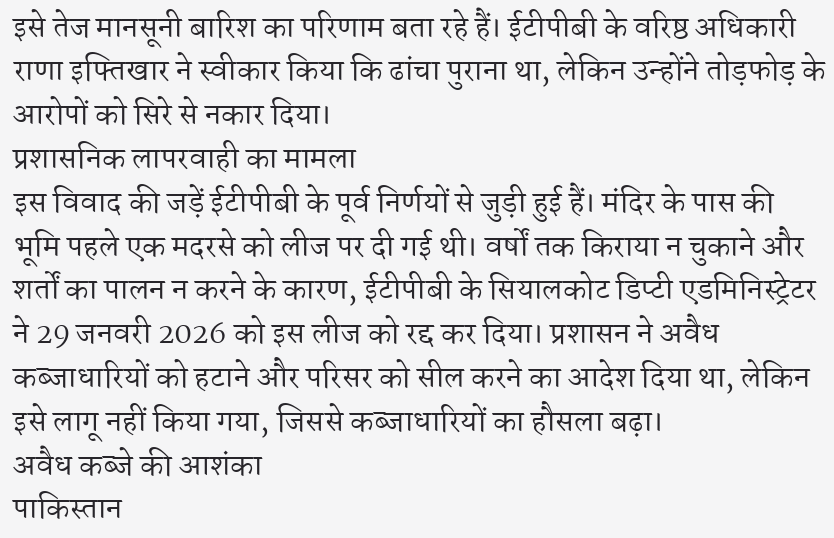इसे तेज मानसूनी बारिश का परिणाम बता रहे हैं। ईटीपीबी के वरिष्ठ अधिकारी राणा इफ्तिखार ने स्वीकार किया कि ढांचा पुराना था, लेकिन उन्होंने तोड़फोड़ के आरोपों को सिरे से नकार दिया।
प्रशासनिक लापरवाही का मामला
इस विवाद की जड़ें ईटीपीबी के पूर्व निर्णयों से जुड़ी हुई हैं। मंदिर के पास की भूमि पहले एक मदरसे को लीज पर दी गई थी। वर्षों तक किराया न चुकाने और शर्तों का पालन न करने के कारण, ईटीपीबी के सियालकोट डिप्टी एडमिनिस्ट्रेटर ने 29 जनवरी 2026 को इस लीज को रद्द कर दिया। प्रशासन ने अवैध कब्जाधारियों को हटाने और परिसर को सील करने का आदेश दिया था, लेकिन इसे लागू नहीं किया गया, जिससे कब्जाधारियों का हौसला बढ़ा।
अवैध कब्जे की आशंका
पाकिस्तान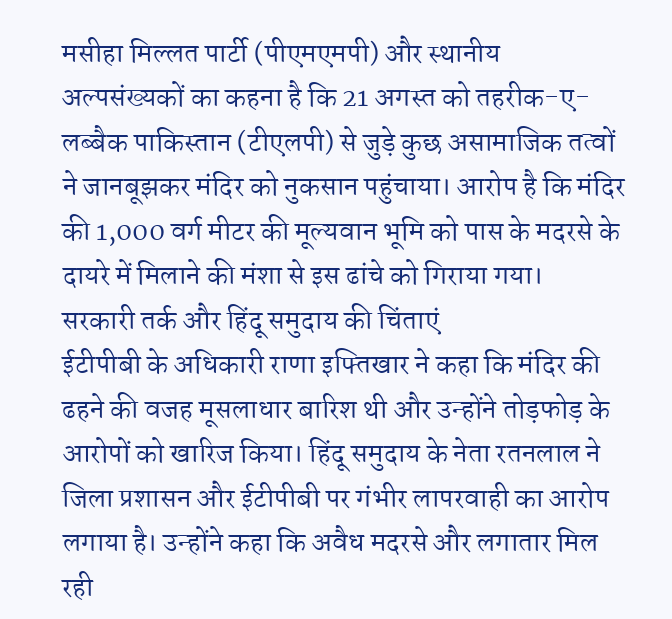मसीहा मिल्लत पार्टी (पीएमएमपी) और स्थानीय अल्पसंख्यकों का कहना है कि 21 अगस्त को तहरीक-ए-लब्बैक पाकिस्तान (टीएलपी) से जुड़े कुछ असामाजिक तत्वों ने जानबूझकर मंदिर को नुकसान पहुंचाया। आरोप है कि मंदिर की 1,000 वर्ग मीटर की मूल्यवान भूमि को पास के मदरसे के दायरे में मिलाने की मंशा से इस ढांचे को गिराया गया।
सरकारी तर्क और हिंदू समुदाय की चिंताएं
ईटीपीबी के अधिकारी राणा इफ्तिखार ने कहा कि मंदिर की ढहने की वजह मूसलाधार बारिश थी और उन्होंने तोड़फोड़ के आरोपों को खारिज किया। हिंदू समुदाय के नेता रतनलाल ने जिला प्रशासन और ईटीपीबी पर गंभीर लापरवाही का आरोप लगाया है। उन्होंने कहा कि अवैध मदरसे और लगातार मिल रही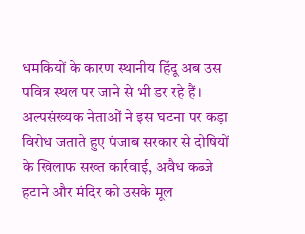धमकियों के कारण स्थानीय हिंदू अब उस पवित्र स्थल पर जाने से भी डर रहे हैं। अल्पसंख्यक नेताओं ने इस घटना पर कड़ा विरोध जताते हुए पंजाब सरकार से दोषियों के खिलाफ सख्त कार्रवाई, अवैध कब्जे हटाने और मंदिर को उसके मूल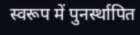स्वरूप में पुनर्स्थापित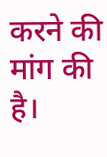करने की मांग की है।